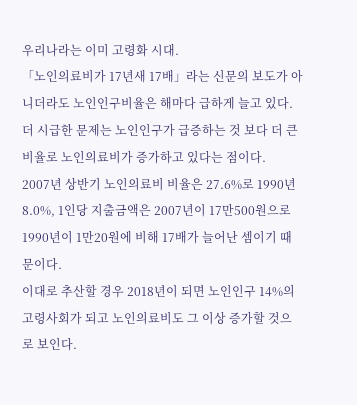우리나라는 이미 고령화 시대.
「노인의료비가 17년새 17배」라는 신문의 보도가 아니더라도 노인인구비율은 해마다 급하게 늘고 있다.
더 시급한 문제는 노인인구가 급증하는 것 보다 더 큰 비율로 노인의료비가 증가하고 있다는 점이다.
2007년 상반기 노인의료비 비율은 27.6%로 1990년 8.0%, 1인당 지출금액은 2007년이 17만500원으로1990년이 1만20원에 비해 17배가 늘어난 셈이기 때문이다.
이대로 추산할 경우 2018년이 되면 노인인구 14%의 고령사회가 되고 노인의료비도 그 이상 증가할 것으로 보인다.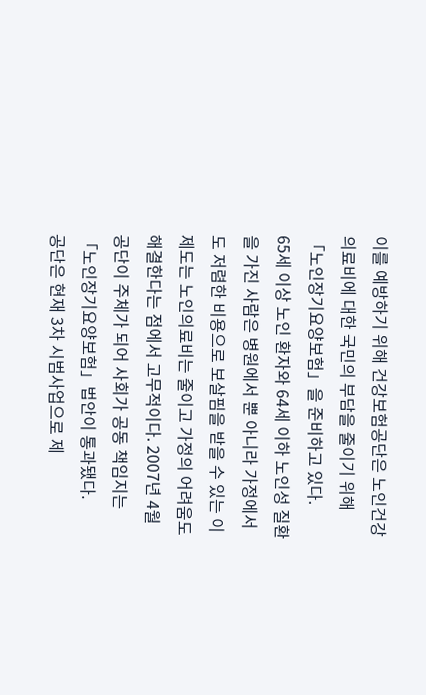이를 예방하기 위해 건강보험공단은 노인건강의료비에 대한 국민의 부담을 줄이기 위해 「노인장기요양보험」을 준비하고 있다.
65세 이상 노인 환자와 64세 이하 노인성 질환을 가진 사람은 병원에서 뿐 아니라 가정에서도 저렴한 비용으로 보살핌을 받을 수 있는 이 제도는 노인의료비는 줄이고 가정의 어려움도 해결한다는 점에서 고무적이다. 2007년 4월 공단이 주체가 되어 사회가 공동 책임지는 「노인장기요양보험」법안이 통과됐다.
공단은 현재 3차 시범사업으로 제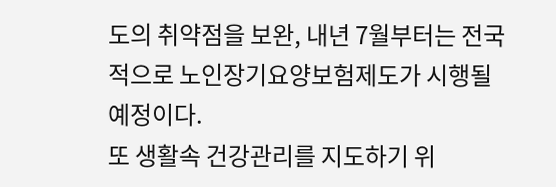도의 취약점을 보완, 내년 7월부터는 전국적으로 노인장기요양보험제도가 시행될 예정이다.
또 생활속 건강관리를 지도하기 위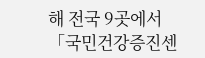해 전국 9곳에서 「국민건강증진센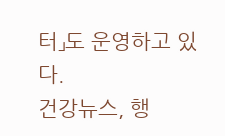터」도 운영하고 있다.
건강뉴스, 행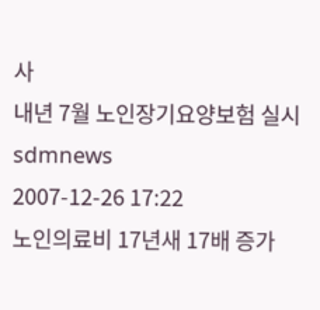사
내년 7월 노인장기요양보험 실시
sdmnews
2007-12-26 17:22
노인의료비 17년새 17배 증가